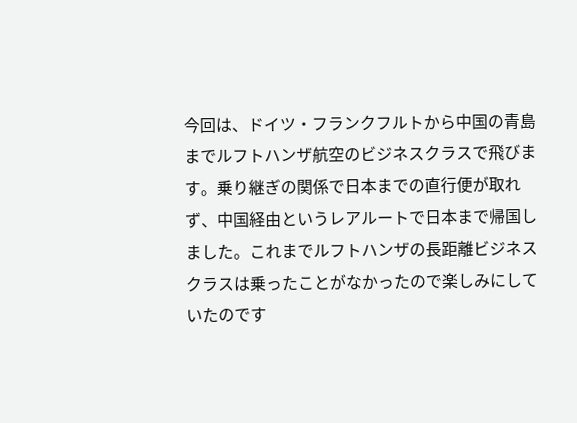今回は、ドイツ・フランクフルトから中国の青島までルフトハンザ航空のビジネスクラスで飛びます。乗り継ぎの関係で日本までの直行便が取れず、中国経由というレアルートで日本まで帰国しました。これまでルフトハンザの長距離ビジネスクラスは乗ったことがなかったので楽しみにしていたのです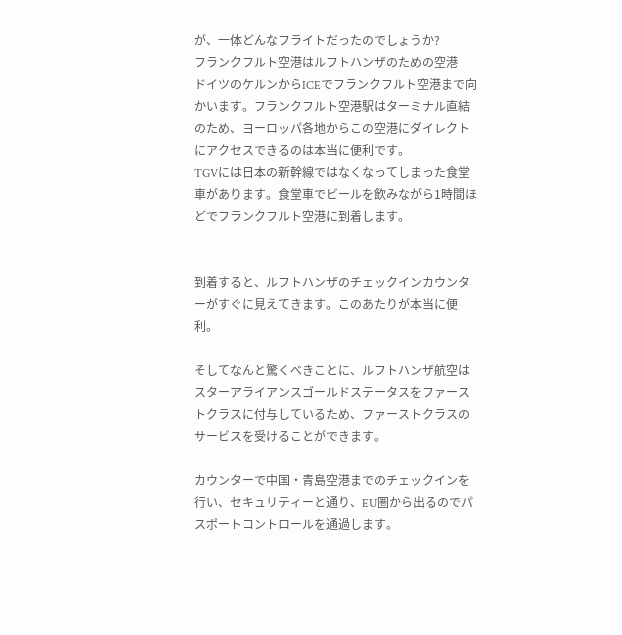が、一体どんなフライトだったのでしょうか?
フランクフルト空港はルフトハンザのための空港
ドイツのケルンからICEでフランクフルト空港まで向かいます。フランクフルト空港駅はターミナル直結のため、ヨーロッパ各地からこの空港にダイレクトにアクセスできるのは本当に便利です。
TGVには日本の新幹線ではなくなってしまった食堂車があります。食堂車でビールを飲みながら1時間ほどでフランクフルト空港に到着します。


到着すると、ルフトハンザのチェックインカウンターがすぐに見えてきます。このあたりが本当に便利。

そしてなんと驚くべきことに、ルフトハンザ航空はスターアライアンスゴールドステータスをファーストクラスに付与しているため、ファーストクラスのサービスを受けることができます。

カウンターで中国・青島空港までのチェックインを行い、セキュリティーと通り、EU圏から出るのでパスポートコントロールを通過します。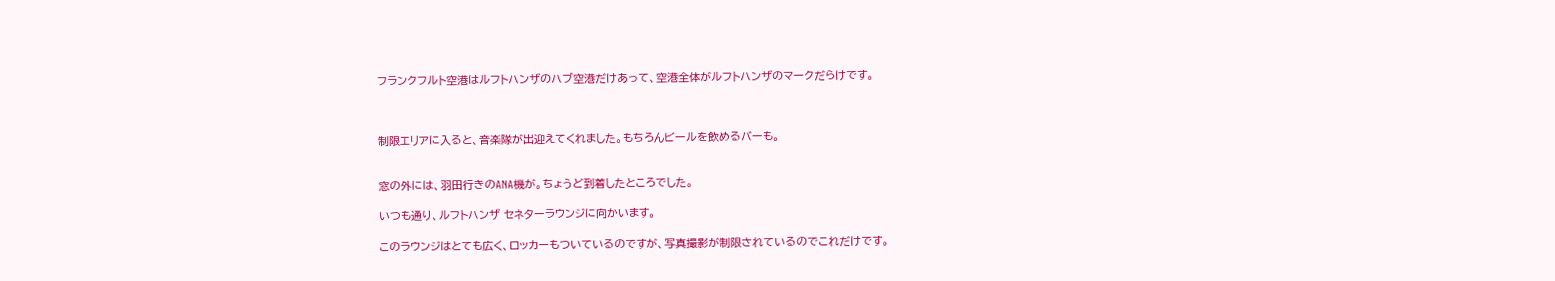フランクフルト空港はルフトハンザのハブ空港だけあって、空港全体がルフトハンザのマークだらけです。



制限エリアに入ると、音楽隊が出迎えてくれました。もちろんビールを飲めるバーも。


窓の外には、羽田行きのANA機が。ちょうど到着したところでした。

いつも通り、ルフトハンザ セネターラウンジに向かいます。

このラウンジはとても広く、ロッカーもついているのですが、写真撮影が制限されているのでこれだけです。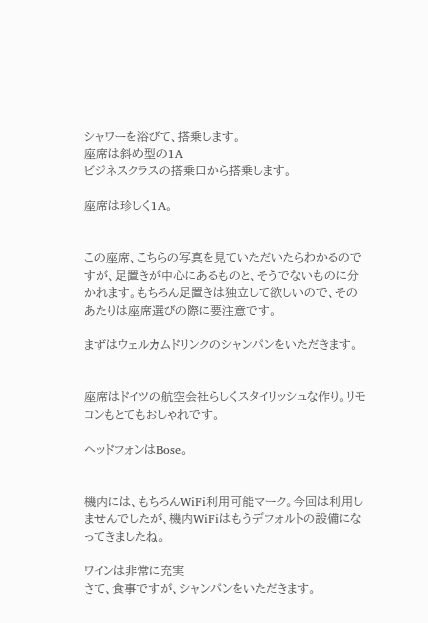シャワーを浴びて、搭乗します。
座席は斜め型の1A
ビジネスクラスの搭乗口から搭乗します。

座席は珍しく1A。


この座席、こちらの写真を見ていただいたらわかるのですが、足置きが中心にあるものと、そうでないものに分かれます。もちろん足置きは独立して欲しいので、そのあたりは座席選びの際に要注意です。

まずはウェルカムドリンクのシャンパンをいただきます。


座席はドイツの航空会社らしくスタイリッシュな作り。リモコンもとてもおしゃれです。

ヘッドフォンはBose。


機内には、もちろんWiFi利用可能マーク。今回は利用しませんでしたが、機内WiFiはもうデフォルトの設備になってきましたね。

ワインは非常に充実
さて、食事ですが、シャンパンをいただきます。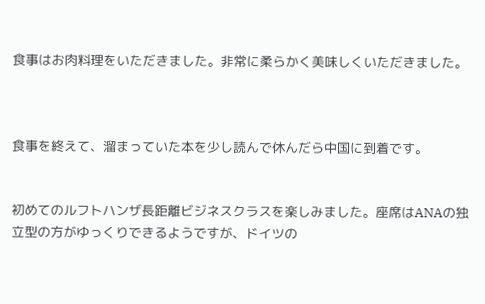食事はお肉料理をいただきました。非常に柔らかく美味しくいただきました。



食事を終えて、溜まっていた本を少し読んで休んだら中国に到着です。


初めてのルフトハンザ長距離ビジネスクラスを楽しみました。座席はANAの独立型の方がゆっくりできるようですが、ドイツの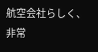航空会社らしく、非常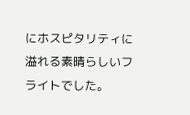にホスピタリティに溢れる素晴らしいフライトでした。